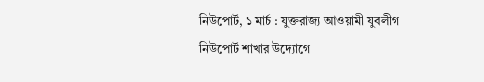নিউপোর্ট, ১ মার্চ : যুক্তরাজ্য আওয়ামী যুবলীগ নিউপোর্ট শাখার উদ্যোগে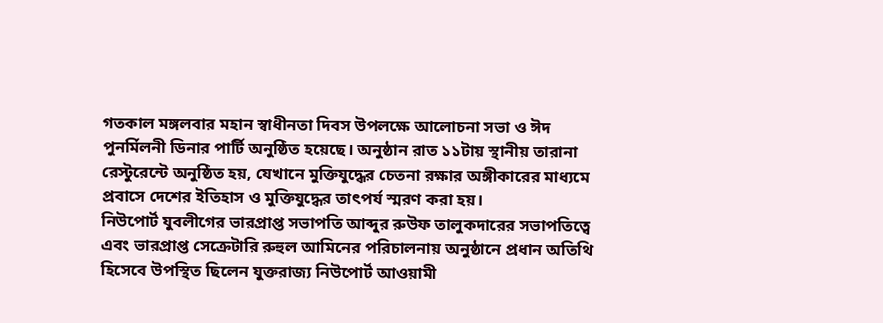গতকাল মঙ্গলবার মহান স্বাধীনতা দিবস উপলক্ষে আলোচনা সভা ও ঈদ পুনর্মিলনী ডিনার পার্টি অনুষ্ঠিত হয়েছে। অনুষ্ঠান রাত ১১টায় স্থানীয় তারানা রেস্টুরেন্টে অনুষ্ঠিত হয়, যেখানে মুক্তিযুদ্ধের চেতনা রক্ষার অঙ্গীকারের মাধ্যমে প্রবাসে দেশের ইতিহাস ও মুক্তিযুদ্ধের তাৎপর্য স্মরণ করা হয়।
নিউপোর্ট যুবলীগের ভারপ্রাপ্ত সভাপতি আব্দুর রুউফ তালুকদারের সভাপতিত্বে এবং ভারপ্রাপ্ত সেক্রেটারি রুহুল আমিনের পরিচালনায় অনুষ্ঠানে প্রধান অতিথি হিসেবে উপস্থিত ছিলেন যুক্তরাজ্য নিউপোর্ট আওয়ামী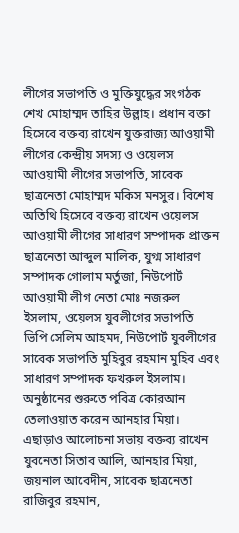লীগের সভাপতি ও মুক্তিযুদ্ধের সংগঠক শেখ মোহাম্মদ তাহির উল্লাহ। প্রধান বক্তা হিসেবে বক্তব্য রাখেন যুক্তরাজ্য আওয়ামী লীগের কেন্দ্রীয় সদস্য ও ওয়েলস আওয়ামী লীগের সভাপতি, সাবেক ছাত্রনেতা মোহাম্মদ মকিস মনসুর। বিশেষ অতিথি হিসেবে বক্তব্য রাখেন ওয়েলস আওয়ামী লীগের সাধারণ সম্পাদক প্রাক্তন ছাত্রনেতা আব্দুল মালিক, যুগ্ম সাধারণ সম্পাদক গোলাম মর্তুজা, নিউপোর্ট আওয়ামী লীগ নেতা মোঃ নজরুল ইসলাম, ওয়েলস যুবলীগের সভাপতি ভিপি সেলিম আহমদ, নিউপোর্ট যুবলীগের সাবেক সভাপতি মুহিবুর রহমান মুহিব এবং সাধারণ সম্পাদক ফখরুল ইসলাম।
অনুষ্ঠানের শুরুতে পবিত্র কোরআন তেলাওয়াত করেন আনহার মিয়া।
এছাড়াও আলোচনা সভায় বক্তব্য রাখেন যুবনেতা সিতাব আলি, আনহার মিয়া, জয়নাল আবেদীন, সাবেক ছাত্রনেতা রাজিবুর রহমান,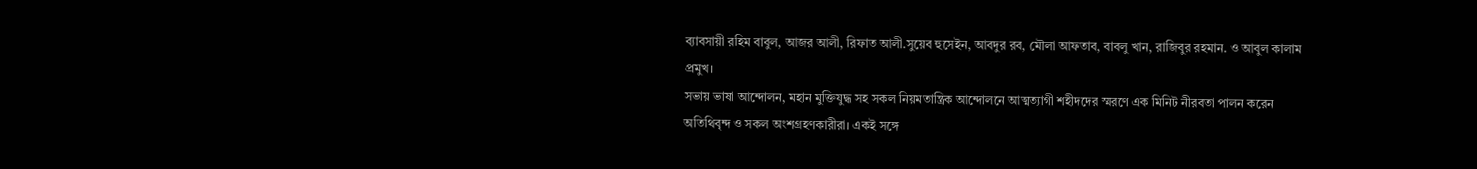ব্যাবসায়ী রহিম বাবুল, আজর আলী, রিফাত আলী.সুয়েব হুসেইন, আবদুর রব, মৌলা আফতাব, বাবলু খান, রাজিবুর রহমান. ও আবুল কালাম প্রমুখ।
সভায় ভাষা আন্দোলন, মহান মুক্তিযুদ্ধ সহ সকল নিয়মতান্ত্রিক আন্দোলনে আত্মত্যাগী শহীদদের স্মরণে এক মিনিট নীরবতা পালন করেন অতিথিবৃন্দ ও সকল অংশগ্রহণকারীরা। একই সঙ্গে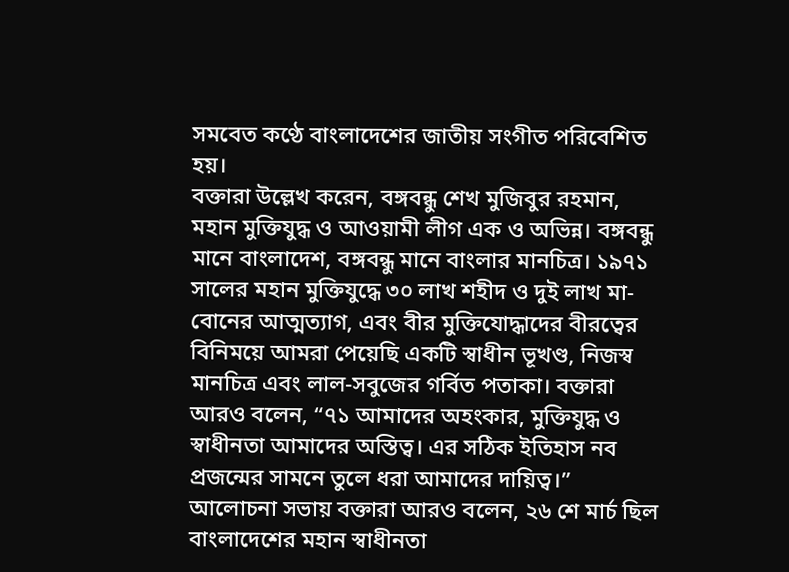সমবেত কণ্ঠে বাংলাদেশের জাতীয় সংগীত পরিবেশিত হয়।
বক্তারা উল্লেখ করেন, বঙ্গবন্ধু শেখ মুজিবুর রহমান, মহান মুক্তিযুদ্ধ ও আওয়ামী লীগ এক ও অভিন্ন। বঙ্গবন্ধু মানে বাংলাদেশ, বঙ্গবন্ধু মানে বাংলার মানচিত্র। ১৯৭১ সালের মহান মুক্তিযুদ্ধে ৩০ লাখ শহীদ ও দুই লাখ মা-বোনের আত্মত্যাগ, এবং বীর মুক্তিযোদ্ধাদের বীরত্বের বিনিময়ে আমরা পেয়েছি একটি স্বাধীন ভূখণ্ড, নিজস্ব মানচিত্র এবং লাল-সবুজের গর্বিত পতাকা। বক্তারা আরও বলেন, “৭১ আমাদের অহংকার, মুক্তিযুদ্ধ ও স্বাধীনতা আমাদের অস্তিত্ব। এর সঠিক ইতিহাস নব প্রজন্মের সামনে তুলে ধরা আমাদের দায়িত্ব।”
আলোচনা সভায় বক্তারা আরও বলেন, ২৬ শে মার্চ ছিল বাংলাদেশের মহান স্বাধীনতা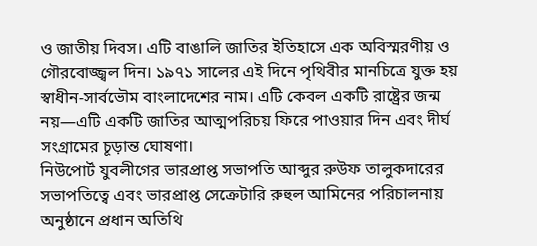ও জাতীয় দিবস। এটি বাঙালি জাতির ইতিহাসে এক অবিস্মরণীয় ও গৌরবোজ্জ্বল দিন। ১৯৭১ সালের এই দিনে পৃথিবীর মানচিত্রে যুক্ত হয় স্বাধীন-সার্বভৌম বাংলাদেশের নাম। এটি কেবল একটি রাষ্ট্রের জন্ম নয়—এটি একটি জাতির আত্মপরিচয় ফিরে পাওয়ার দিন এবং দীর্ঘ সংগ্রামের চূড়ান্ত ঘোষণা।
নিউপোর্ট যুবলীগের ভারপ্রাপ্ত সভাপতি আব্দুর রুউফ তালুকদারের সভাপতিত্বে এবং ভারপ্রাপ্ত সেক্রেটারি রুহুল আমিনের পরিচালনায় অনুষ্ঠানে প্রধান অতিথি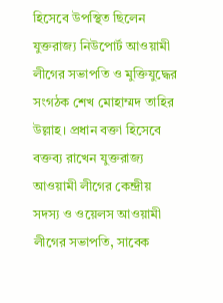হিসেবে উপস্থিত ছিলেন যুক্তরাজ্য নিউপোর্ট আওয়ামী লীগের সভাপতি ও মুক্তিযুদ্ধের সংগঠক শেখ মোহাম্মদ তাহির উল্লাহ। প্রধান বক্তা হিসেবে বক্তব্য রাখেন যুক্তরাজ্য আওয়ামী লীগের কেন্দ্রীয় সদস্য ও ওয়েলস আওয়ামী লীগের সভাপতি, সাবেক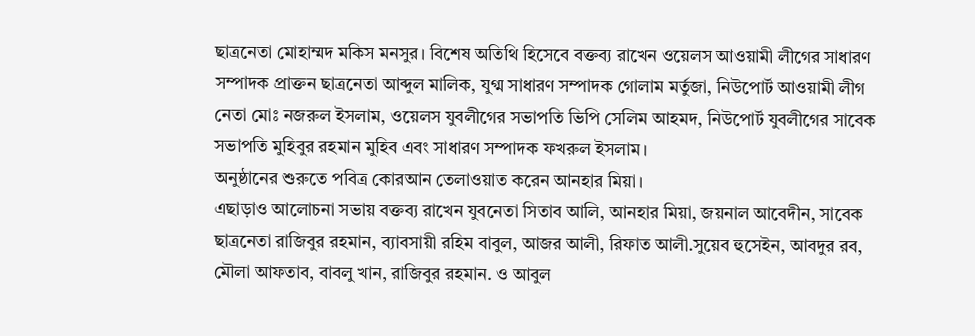ছাত্রনেতা মোহাম্মদ মকিস মনসুর। বিশেষ অতিথি হিসেবে বক্তব্য রাখেন ওয়েলস আওয়ামী লীগের সাধারণ সম্পাদক প্রাক্তন ছাত্রনেতা আব্দুল মালিক, যুগ্ম সাধারণ সম্পাদক গোলাম মর্তুজা, নিউপোর্ট আওয়ামী লীগ নেতা মোঃ নজরুল ইসলাম, ওয়েলস যুবলীগের সভাপতি ভিপি সেলিম আহমদ, নিউপোর্ট যুবলীগের সাবেক সভাপতি মুহিবুর রহমান মুহিব এবং সাধারণ সম্পাদক ফখরুল ইসলাম।
অনুষ্ঠানের শুরুতে পবিত্র কোরআন তেলাওয়াত করেন আনহার মিয়া।
এছাড়াও আলোচনা সভায় বক্তব্য রাখেন যুবনেতা সিতাব আলি, আনহার মিয়া, জয়নাল আবেদীন, সাবেক ছাত্রনেতা রাজিবুর রহমান, ব্যাবসায়ী রহিম বাবুল, আজর আলী, রিফাত আলী.সুয়েব হুসেইন, আবদুর রব, মৌলা আফতাব, বাবলু খান, রাজিবুর রহমান. ও আবুল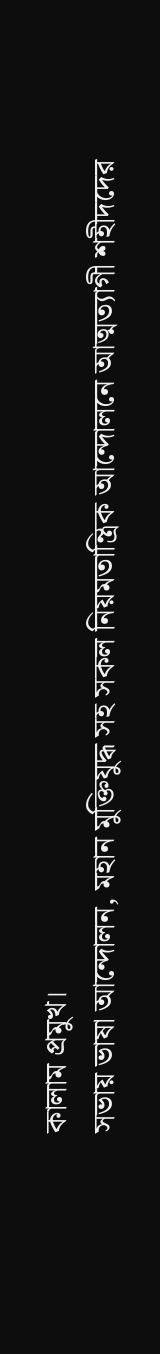কালাম প্রমুখ।
সভায় ভাষা আন্দোলন, মহান মুক্তিযুদ্ধ সহ সকল নিয়মতান্ত্রিক আন্দোলনে আত্মত্যাগী শহীদদের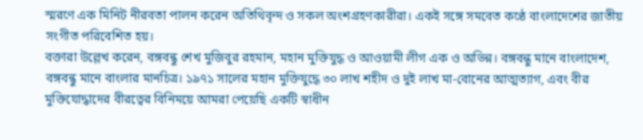স্মরণে এক মিনিট নীরবতা পালন করেন অতিথিবৃন্দ ও সকল অংশগ্রহণকারীরা। একই সঙ্গে সমবেত কণ্ঠে বাংলাদেশের জাতীয় সংগীত পরিবেশিত হয়।
বক্তারা উল্লেখ করেন, বঙ্গবন্ধু শেখ মুজিবুর রহমান, মহান মুক্তিযুদ্ধ ও আওয়ামী লীগ এক ও অভিন্ন। বঙ্গবন্ধু মানে বাংলাদেশ, বঙ্গবন্ধু মানে বাংলার মানচিত্র। ১৯৭১ সালের মহান মুক্তিযুদ্ধে ৩০ লাখ শহীদ ও দুই লাখ মা-বোনের আত্মত্যাগ, এবং বীর মুক্তিযোদ্ধাদের বীরত্বের বিনিময়ে আমরা পেয়েছি একটি স্বাধীন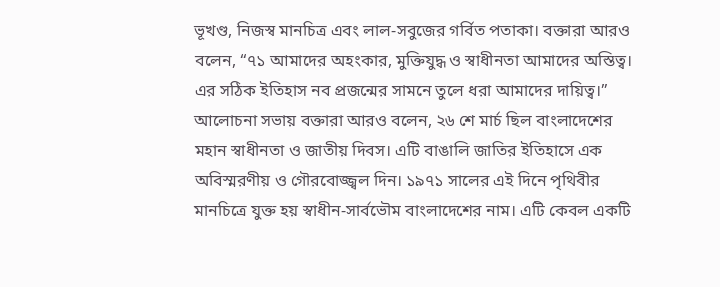ভূখণ্ড, নিজস্ব মানচিত্র এবং লাল-সবুজের গর্বিত পতাকা। বক্তারা আরও বলেন, “৭১ আমাদের অহংকার, মুক্তিযুদ্ধ ও স্বাধীনতা আমাদের অস্তিত্ব। এর সঠিক ইতিহাস নব প্রজন্মের সামনে তুলে ধরা আমাদের দায়িত্ব।”
আলোচনা সভায় বক্তারা আরও বলেন, ২৬ শে মার্চ ছিল বাংলাদেশের মহান স্বাধীনতা ও জাতীয় দিবস। এটি বাঙালি জাতির ইতিহাসে এক অবিস্মরণীয় ও গৌরবোজ্জ্বল দিন। ১৯৭১ সালের এই দিনে পৃথিবীর মানচিত্রে যুক্ত হয় স্বাধীন-সার্বভৌম বাংলাদেশের নাম। এটি কেবল একটি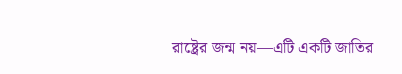রাষ্ট্রের জন্ম নয়—এটি একটি জাতির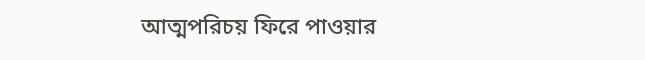আত্মপরিচয় ফিরে পাওয়ার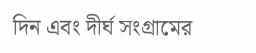দিন এবং দীর্ঘ সংগ্রামের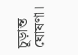চূড়ান্ত ঘোষণা।